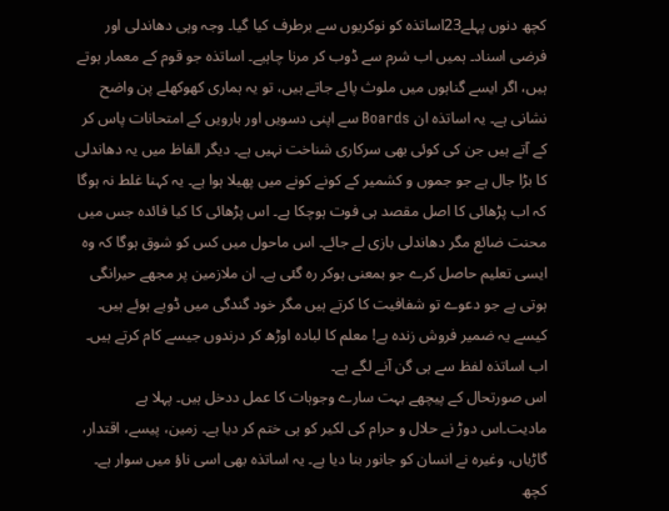کچھ دنوں پہلے23اساتذہ کو نوکریوں سے برطرف کیا گیا۔ وجہ وہی دھاندلی اور فرضی اسناد۔ ہمیں اب شرم سے ڈوب کر مرنا چاہیے۔ اساتذہ جو قوم کے معمار ہوتے ہیں، اگر ایسے گناہوں میں ملوث پائے جاتے ہیں، تو یہ ہماری کھوکھلے پن واضح نشانی ہے۔ یہ اساتذہ ان Boards سے اپنی دسویں اور بارویں کے امتحانات پاس کر کے آتے ہیں جن کی کوئی بھی سرکاری شناخت نہیں ہے۔ دیگر الفاظ میں یہ دھاندلی کا بڑا جال ہے جو جموں و کشمیر کے کونے کونے میں پھیلا ہوا ہے۔ یہ کہنا غلط نہ ہوگا کہ اب پڑھائی کا اصل مقصد ہی فوت ہوچکا ہے۔ اس پڑھائی کا کیا فائدہ جس میں محنت ضائع مگر دھاندلی بازی لے جائے۔ اس ماحول میں کس کو شوق ہوگا کہ وہ ایسی تعلیم حاصل کرے جو بمعنی ہوکر رہ گئی ہے۔ ان ملازمین پر مجھے حیرانگی ہوتی ہے جو دعوے تو شفافیت کا کرتے ہیں مگر خود گندگی میں ڈوبے ہوئے ہیں۔ کیسے یہ ضمیر فروش زندہ ہے! معلم کا لبادہ اوڑھ کر درندوں جیسے کام کرتے ہیں۔ اب اساتذہ لفظ سے ہی گن آنے لگے ہے۔
اس صورتحال کے پیچھے بہت سارے وجوہات کا عمل ددخل ہیں۔ پہلا ہے مادیت۔اس دوڑ نے حلال و حرام کی لکیر کو ہی ختم کر دیا ہے۔ زمین، پیسے، اقتدار، گاڑیاں، وغیرہ نے انسان کو جانور بنا دیا ہے۔ یہ اساتذہ بھی اسی ناؤ میں سوار ہے۔ کچھ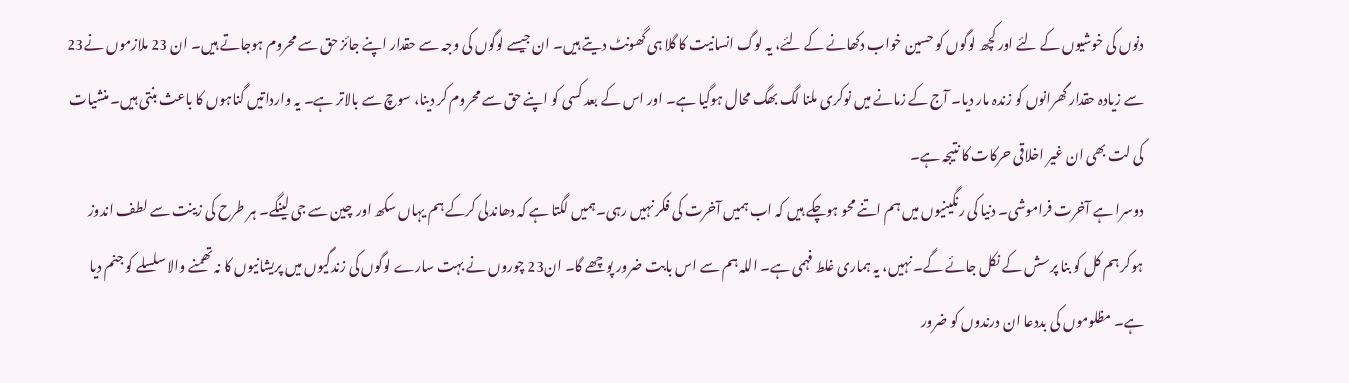دنوں کی خوشیوں کے لئے اور کچھ لوگوں کو حسین خواب دکھانے کے لئے، یہ لوگ انسانیت کا گلا ہی گھونٹ دیتے ہیں۔ ان جیسے لوگوں کی وجہ سے حقدار اپنے جائز حق سے محروم ہوجاتے ہیں۔ ان 23 ملازموں نے23 سے زیادہ حقدار گھرانوں کو زندہ مار دیا۔ آج کے زمانے میں نوکری ملنا لگ بھگ محال ہوگیا ہے۔ اور اس کے بعد کسی کو اپنے حق سے محروم کر دینا، سوچ سے بالاتر ہے۔ یہ وارداتیں گناہوں کا باعث بنتی ہیں۔ منشیات کی لت بھی ان غیر اخلاقی حرکات کا نتیجہ ہے۔
دوسرا ہے آخرت فراموشی۔ دنیا کی رنگینیوں میں ہم اتنے محو ہوچکے ہیں کہ اب ہمیں آخرت کی فکر نہیں رہی۔ہمیں لگتا ہے کہ دھاندلی کرکے ہم یہاں سکھ اور چین سے جی لینگے۔ ہر طرح کی زینت سے لطف اندوز ہوکر ہم کل کو بنا پرسش کے نکل جائے گے۔ نہیں، یہ ہماری غلط فہمی ہے۔ اللہ ہم سے اس بابت ضرور پوچھے گا۔ ان23 چوروں نے بہت سارے لوگوں کی زندگیوں میں پریشانیوں کا نہ تھمنے والا سلسلے کو جنم دیا ہے۔ مظلوموں کی بددعا ان درندوں کو ضرور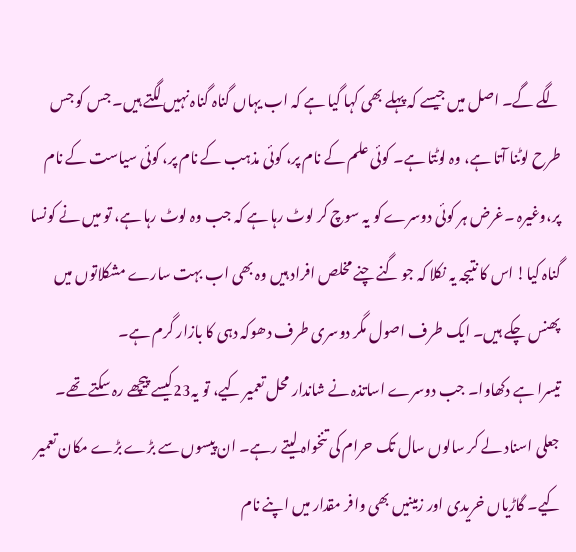لگے گے۔ اصل میں جیسے کہ پہلے بھی کہا گیا ہے کہ اب یہاں گناہ گناہ نہیں لگتے ہیں۔ جس کو جس طرح لوٹنا آتا ہے، وہ لوٹتا ہے۔ کوئی علم کے نام پر، کوئی مذہب کے نام پر، کوئی سیاست کے نام پر،وغیرہ ۔غرض ہر کوئی دوسرے کو یہ سوچ کر لوٹ رہا ہے کہ جب وہ لوٹ رہا ہے، تو میں نے کونسا گناہ کیا! اس کا نتیجہ یہ نکلا کہ جو گنے چنے مخلص افراد ہیں وہ بھی اب بہت سارے مشکلاتوں میں پھنس چکے ہیں۔ ایک طرف اصول مگر دوسری طرف دھوکہ دہی کا بازار گرم ہے۔
تیسرا ہے دکھاوا۔ جب دوسرے اساتذہ نے شاندار محل تعمیر کیے، تو یہ23کیسے پیچھے رہ سکتے تھے۔ جعلی اسناد لے کر سالوں سال تک حرام کی تنخواہ لیتے رہے۔ ان پیسوں سے بڑے بڑے مکان تعمیر کیے۔ گاڑیاں خریدی اور زمینیں بھی وافر مقدار میں اپنے نام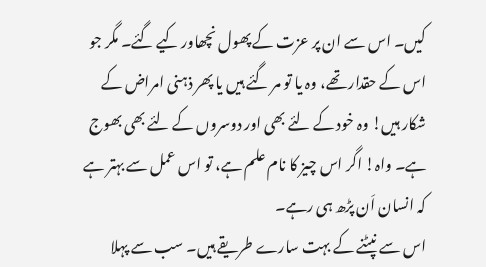کیں۔ اس سے ان پر عزت کے پھول نچھاور کیے گئے۔ مگر جو اس کے حقدار تھے، وہ یا تو مر گئے ہیں یا پھر ذہنی امراض کے شکار ہیں! وہ خود کے لئے بھی اور دوسروں کے لئے بھی بھوج ہے۔ واہ! اگر اس چیز کا نام علم ہے، تو اس عمل سے بہتر ہے کہ انسان اَن پڑھ ہی رہے۔
اس سے نپٹنے کے بہت سارے طریقے ہیں۔ سب سے پہلا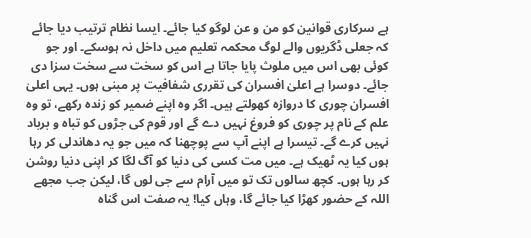ہے سرکاری قوانین کو من و عن لوگو کیا جائے۔ ایسا نظام ترتیب دیا جائے کہ جعلی ڈگریوں والے لوگ محکمہ تعلیم میں داخل نہ ہوسکے۔ اور جو کوئی بھی اس میں ملوث پایا جاتا ہے اس کو سخت سے سخت سزا دی جائے۔ دوسرا ہے اعلیٰ افسران کی تقرری شفافیت پر مبنی ہوں۔ یہی اعلیٰ افسران چوری کا دروازہ کھولتے ہیں۔ اگر وہ اپنے ضمیر کو زندہ رکھے، تو وہ علم کے نام پر چوری کو فروغ نہیں دے گے اور قوم کی جڑوں کو تباہ و برباد نہیں کرے گے۔ تیسرا ہے اپنے آپ سے پوچھنا کہ میں جو یہ دھاندلی کر رہا ہوں کیا یہ ٹھیک ہے۔ میں مت کسی کی دنیا کو آگ لگا کر اپنی دنیا روشن کر رہا ہوں۔ کچھ سالوں تک تو میں آرام سے جی لوں گا، لیکن جب مجھے اللہ کے حضور کھڑا کیا جائے گا، وہاں کیا! یہ صفت اس گناہ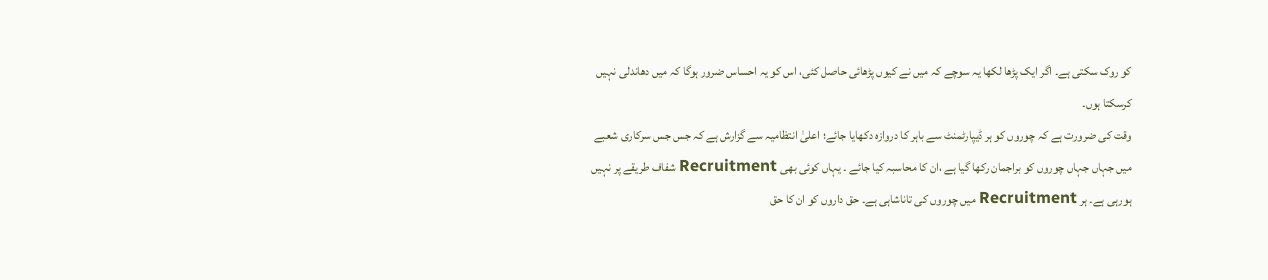کو روک سکتی ہے۔ اگر ایک پڑھا لکھا یہ سوچے کہ میں نے کیوں پڑھائی حاصل کئی، اس کو یہ احساس ضرور ہوگا کہ میں دھاندلی نہیں کرسکتا ہوں۔
وقت کی ضرورت ہے کہ چوروں کو ہر ڈیپارٹمنٹ سے باہر کا دروازہ دکھایا جائے؛ اعلیٰ انتظامیہ سے گزارش ہے کہ جس جس سرکاری شعبے میں جہاں جہاں چوروں کو براجمان رکھا گیا ہے ،ان کا محاسبہ کیا جائے ۔ یہاں کوئی بھی Recruitment شفاف طریقے پر نہیں ہورہی ہے۔ ہر Recruitment میں چوروں کی تاناشاہی ہے۔ حق داروں کو ان کا حق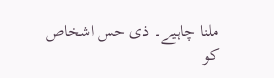ملنا چاہیے۔ ذی حس اشخاص کو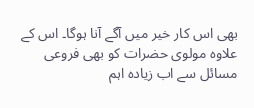بھی اس کار خیر میں آگے آنا ہوگا۔ اس کے علاوہ مولوی حضرات کو بھی فروعی مسائل سے اب زیادہ اہم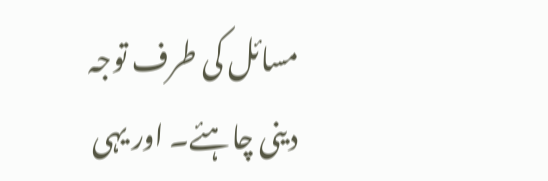مسائل کی طرف توجہ دینی چاہئے۔ اور یہی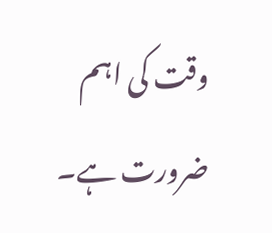وقت کی اہم ضرورت ہے۔